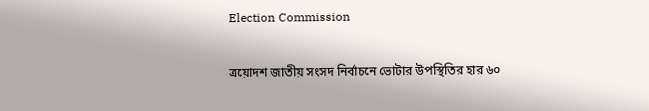Election Commission

ত্রয়োদশ জাতীয় সংসদ নির্বাচনে ভোটার উপস্থিতির হার ৬০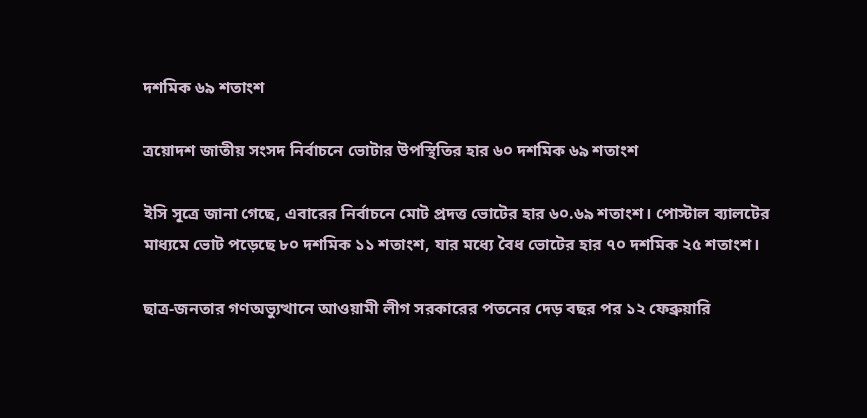দশমিক ৬৯ শতাংশ

ত্রয়োদশ জাতীয় সংসদ নির্বাচনে ভোটার উপস্থিতির হার ৬০ দশমিক ৬৯ শতাংশ

ইসি সূত্রে জানা গেছে, এবারের নির্বাচনে মোট প্রদত্ত ভোটের হার ৬০.৬৯ শতাংশ। পোস্টাল ব্যালটের মাধ্যমে ভোট পড়েছে ৮০ দশমিক ১১ শতাংশ, যার মধ্যে বৈধ ভোটের হার ৭০ দশমিক ২৫ শতাংশ।

ছাত্র-জনতার গণঅভ্যুত্থানে আওয়ামী লীগ সরকারের পতনের দেড় বছর পর ১২ ফেব্রুয়ারি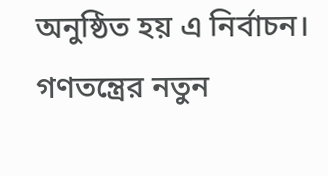অনুষ্ঠিত হয় এ নির্বাচন। গণতন্ত্রের নতুন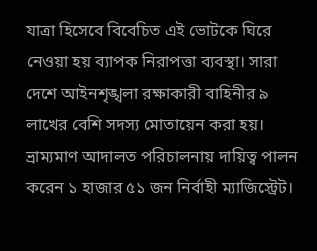যাত্রা হিসেবে বিবেচিত এই ভোটকে ঘিরে নেওয়া হয় ব্যাপক নিরাপত্তা ব্যবস্থা। সারা দেশে আইনশৃঙ্খলা রক্ষাকারী বাহিনীর ৯ লাখের বেশি সদস্য মোতায়েন করা হয়। ভ্রাম্যমাণ আদালত পরিচালনায় দায়িত্ব পালন করেন ১ হাজার ৫১ জন নির্বাহী ম্যাজিস্ট্রেট।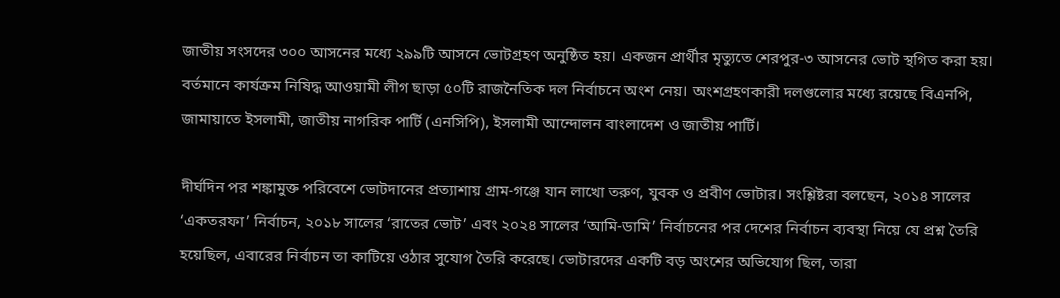জাতীয় সংসদের ৩০০ আসনের মধ্যে ২৯৯টি আসনে ভোটগ্রহণ অনুষ্ঠিত হয়। একজন প্রার্থীর মৃত্যুতে শেরপুর-৩ আসনের ভোট স্থগিত করা হয়। বর্তমানে কার্যক্রম নিষিদ্ধ আওয়ামী লীগ ছাড়া ৫০টি রাজনৈতিক দল নির্বাচনে অংশ নেয়। অংশগ্রহণকারী দলগুলোর মধ্যে রয়েছে বিএনপি, জামায়াতে ইসলামী, জাতীয় নাগরিক পার্টি (এনসিপি), ইসলামী আন্দোলন বাংলাদেশ ও জাতীয় পার্টি।

দীর্ঘদিন পর শঙ্কামুক্ত পরিবেশে ভোটদানের প্রত্যাশায় গ্রাম-গঞ্জে যান লাখো তরুণ, যুবক ও প্রবীণ ভোটার। সংশ্লিষ্টরা বলছেন, ২০১৪ সালের ‘একতরফা’ নির্বাচন, ২০১৮ সালের ‘রাতের ভোট’ এবং ২০২৪ সালের ‘আমি-ডামি’ নির্বাচনের পর দেশের নির্বাচন ব্যবস্থা নিয়ে যে প্রশ্ন তৈরি হয়েছিল, এবারের নির্বাচন তা কাটিয়ে ওঠার সুযোগ তৈরি করেছে। ভোটারদের একটি বড় অংশের অভিযোগ ছিল, তারা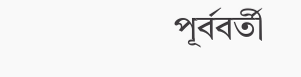পূর্ববর্তী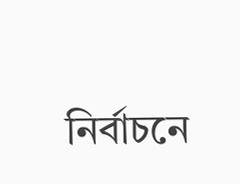নির্বাচনে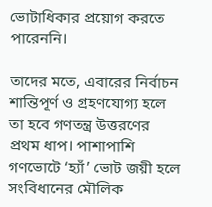ভোটাধিকার প্রয়োগ করতে পারেননি।

তাদের মতে, এবারের নির্বাচন শান্তিপূর্ণ ও গ্রহণযোগ্য হলে তা হবে গণতন্ত্র উত্তরণের প্রথম ধাপ। পাশাপাশি গণভোটে ‘হ্যাঁ’ ভোট জয়ী হলে সংবিধানের মৌলিক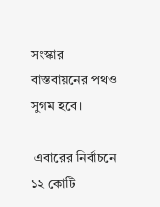সংস্কার বাস্তবায়নের পথও সুগম হবে।

 এবারের নির্বাচনে ১২ কোটি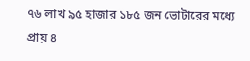৭৬ লাখ ৯৫ হাজার ১৮৫ জন ভোটারের মধ্যে প্রায় ৪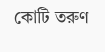কোটি তরুণ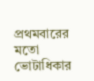প্রথমবারের মতো ভোটাধিকার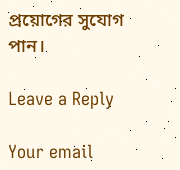প্রয়োগের সুযোগ পান।

Leave a Reply

Your email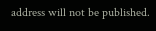address will not be published.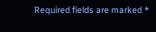Required fields are marked *